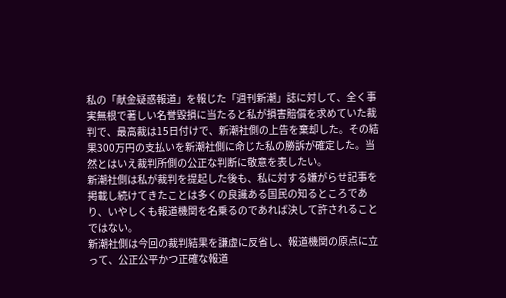私の「献金疑惑報道」を報じた「週刊新潮」誌に対して、全く事実無根で著しい名誉毀損に当たると私が損害賠償を求めていた裁判で、最高裁は15日付けで、新潮社側の上告を棄却した。その結果300万円の支払いを新潮社側に命じた私の勝訴が確定した。当然とはいえ裁判所側の公正な判断に敬意を表したい。
新潮社側は私が裁判を提起した後も、私に対する嫌がらせ記事を掲載し続けてきたことは多くの良識ある国民の知るところであり、いやしくも報道機関を名乗るのであれば決して許されることではない。
新潮社側は今回の裁判結果を謙虚に反省し、報道機関の原点に立って、公正公平かつ正確な報道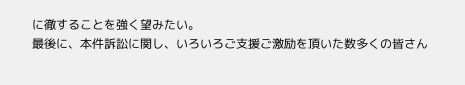に徹することを強く望みたい。
最後に、本件訴訟に関し、いろいろご支援ご激励を頂いた数多くの皆さん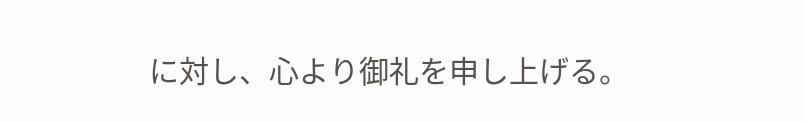に対し、心より御礼を申し上げる。